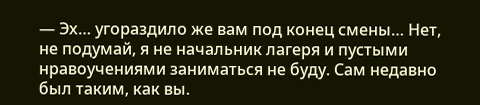— Эх… угораздило же вам под конец смены… Нет, не подумай, я не начальник лагеря и пустыми нравоучениями заниматься не буду. Сам недавно был таким, как вы.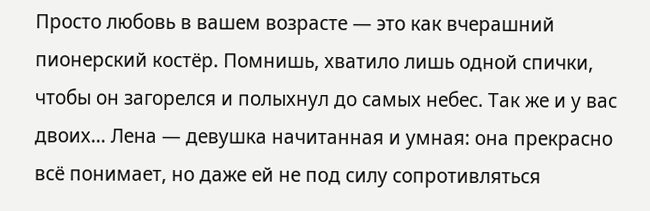Просто любовь в вашем возрасте — это как вчерашний пионерский костёр. Помнишь, хватило лишь одной спички, чтобы он загорелся и полыхнул до самых небес. Так же и у вас двоих… Лена — девушка начитанная и умная: она прекрасно всё понимает, но даже ей не под силу сопротивляться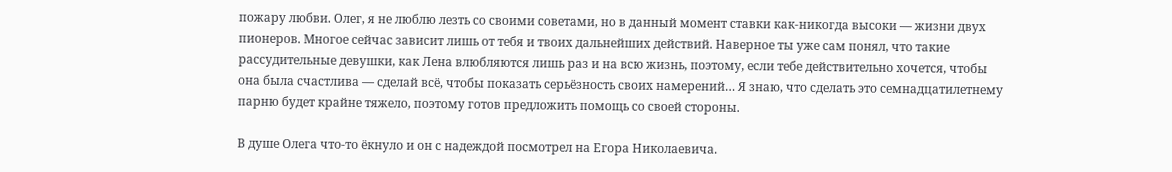пожару любви. Олег, я не люблю лезть со своими советами, но в данный момент ставки как-никогда высоки — жизни двух пионеров. Многое сейчас зависит лишь от тебя и твоих дальнейших действий. Наверное ты уже сам понял, что такие рассудительные девушки, как Лена влюбляются лишь раз и на всю жизнь, поэтому, если тебе действительно хочется, чтобы она была счастлива — сделай всё, чтобы показать серьёзность своих намерений… Я знаю, что сделать это семнадцатилетнему парню будет крайне тяжело, поэтому готов предложить помощь со своей стороны.

В душе Олега что-то ёкнуло и он с надеждой посмотрел на Егора Николаевича.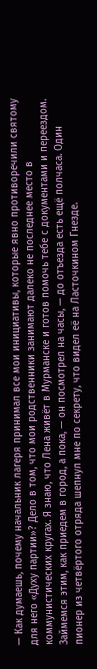— Как думаешь, почему начальник лагеря принимал все мои инициативы, которые явно противоречили святому для него «Духу партии»? Дело в том, что мои родственники занимают далеко не последнее место в коммунистических кругах. Я знаю, что Лена живёт в Мурманске и готов помочь тебе с документами и переездом. Займемся этим, как приедем в город, а пока, — он посмотрел на часы, — до отъезда есть ещё полчаса. Один пионер из четвёртого отряда шепнул мне по секрету, что видел её на Ласточкином Гнезде.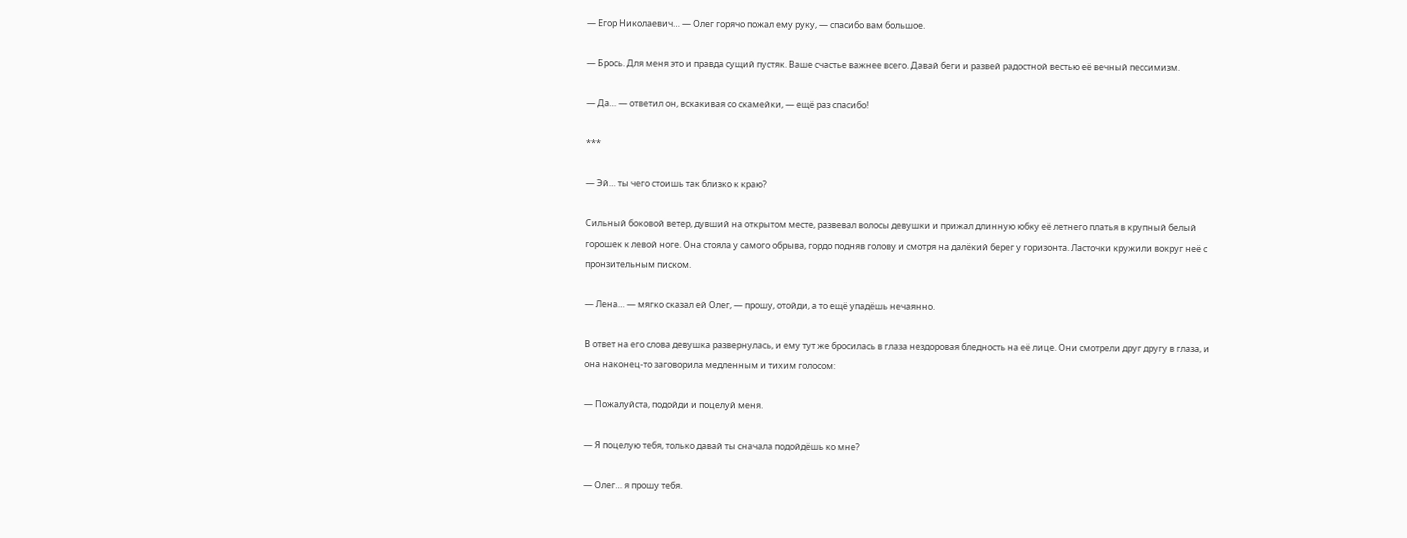— Егор Николаевич… — Олег горячо пожал ему руку, — спасибо вам большое.

— Брось. Для меня это и правда сущий пустяк. Ваше счастье важнее всего. Давай беги и развей радостной вестью её вечный пессимизм.

— Да… — ответил он, вскакивая со скамейки, — ещё раз спасибо!

***

— Эй… ты чего стоишь так близко к краю?

Сильный боковой ветер, дувший на открытом месте, развевал волосы девушки и прижал длинную юбку её летнего платья в крупный белый горошек к левой ноге. Она стояла у самого обрыва, гордо подняв голову и смотря на далёкий берег у горизонта. Ласточки кружили вокруг неё с пронзительным писком.

— Лена… — мягко сказал ей Олег, — прошу, отойди, а то ещё упадёшь нечаянно.

В ответ на его слова девушка развернулась, и ему тут же бросилась в глаза нездоровая бледность на её лице. Они смотрели друг другу в глаза, и она наконец-то заговорила медленным и тихим голосом:

— Пожалуйста, подойди и поцелуй меня.

— Я поцелую тебя, только давай ты сначала подойдёшь ко мне?

— Олег… я прошу тебя.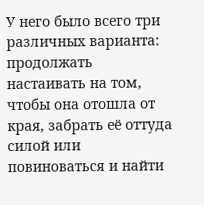У него было всего три различных варианта: продолжать настаивать на том, чтобы она отошла от края, забрать её оттуда силой или повиноваться и найти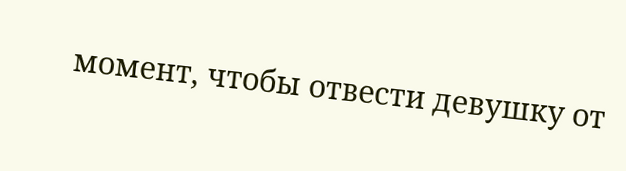момент, чтобы отвести девушку от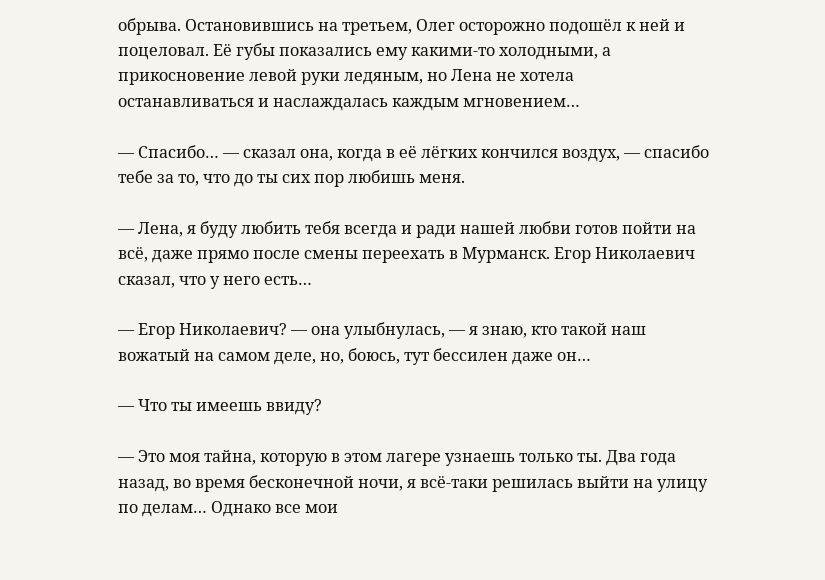обрыва. Остановившись на третьем, Олег осторожно подошёл к ней и поцеловал. Её губы показались ему какими-то холодными, а прикосновение левой руки ледяным, но Лена не хотела останавливаться и наслаждалась каждым мгновением…

— Спасибо… — сказал она, когда в её лёгких кончился воздух, — спасибо тебе за то, что до ты сих пор любишь меня.

— Лена, я буду любить тебя всегда и ради нашей любви готов пойти на всё, даже прямо после смены переехать в Мурманск. Егор Николаевич сказал, что у него есть…

— Егор Николаевич? — она улыбнулась, — я знаю, кто такой наш вожатый на самом деле, но, боюсь, тут бессилен даже он…

— Что ты имеешь ввиду?

— Это моя тайна, которую в этом лагере узнаешь только ты. Два года назад, во время бесконечной ночи, я всё-таки решилась выйти на улицу по делам… Однако все мои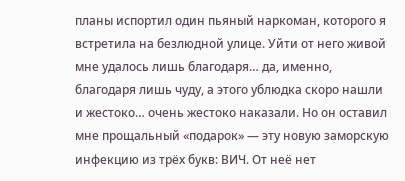планы испортил один пьяный наркоман, которого я встретила на безлюдной улице. Уйти от него живой мне удалось лишь благодаря… да, именно, благодаря лишь чуду, а этого ублюдка скоро нашли и жестоко… очень жестоко наказали. Но он оставил мне прощальный «подарок» — эту новую заморскую инфекцию из трёх букв: ВИЧ. От неё нет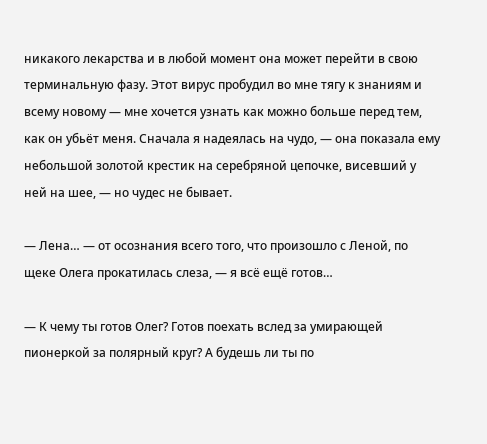никакого лекарства и в любой момент она может перейти в свою терминальную фазу. Этот вирус пробудил во мне тягу к знаниям и всему новому — мне хочется узнать как можно больше перед тем, как он убьёт меня. Сначала я надеялась на чудо, — она показала ему небольшой золотой крестик на серебряной цепочке, висевший у ней на шее, — но чудес не бывает.

— Лена… — от осознания всего того, что произошло с Леной, по щеке Олега прокатилась слеза, — я всё ещё готов…

— К чему ты готов Олег? Готов поехать вслед за умирающей пионеркой за полярный круг? А будешь ли ты по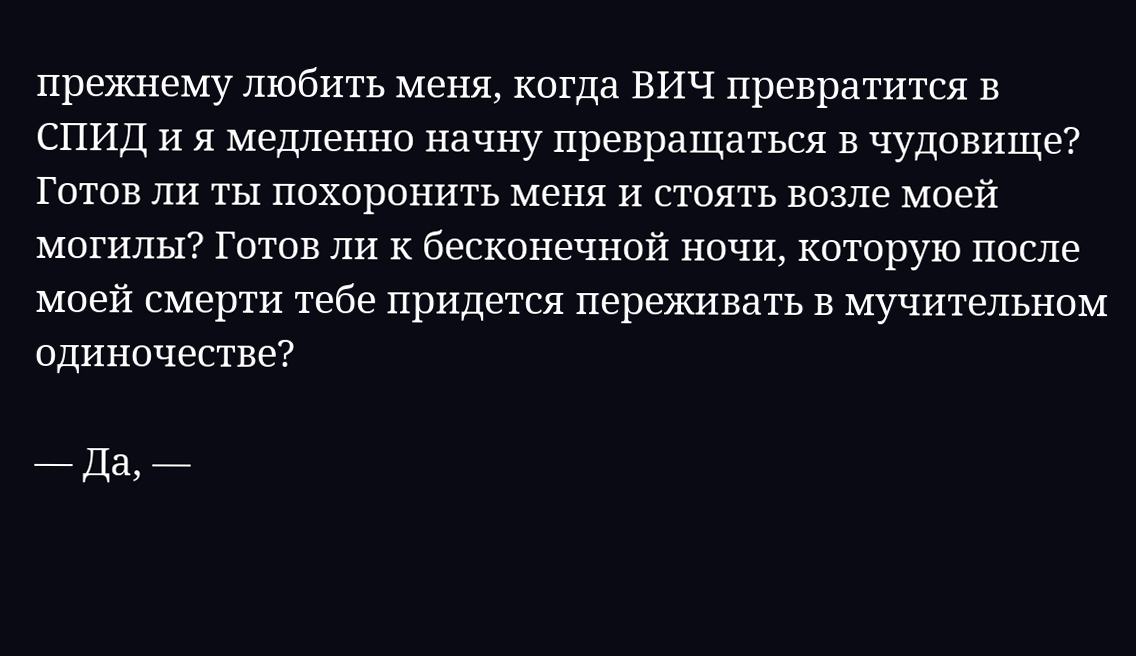прежнему любить меня, когда ВИЧ превратится в СПИД и я медленно начну превращаться в чудовище? Готов ли ты похоронить меня и стоять возле моей могилы? Готов ли к бесконечной ночи, которую после моей смерти тебе придется переживать в мучительном одиночестве?

— Да, —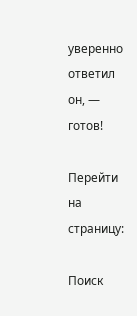уверенно ответил он, — готов!

Перейти на страницу:

Поиск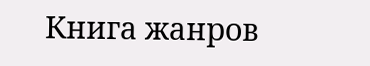Книга жанров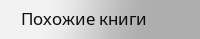Похожие книги